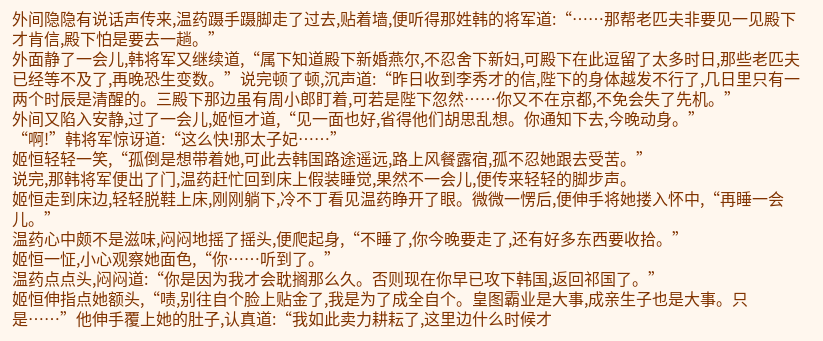外间隐隐有说话声传来,温药蹑手蹑脚走了过去,贴着墙,便听得那姓韩的将军道:“……那帮老匹夫非要见一见殿下才肯信,殿下怕是要去一趟。”
外面静了一会儿,韩将军又继续道,“属下知道殿下新婚燕尔,不忍舍下新妇,可殿下在此逗留了太多时日,那些老匹夫已经等不及了,再晚恐生变数。”说完顿了顿,沉声道:“昨日收到李秀才的信,陛下的身体越发不行了,几日里只有一两个时辰是清醒的。三殿下那边虽有周小郎盯着,可若是陛下忽然……你又不在京都,不免会失了先机。”
外间又陷入安静,过了一会儿,姬恒才道,“见一面也好,省得他们胡思乱想。你通知下去,今晚动身。”
“啊!”韩将军惊讶道:“这么快!那太子妃……”
姬恒轻轻一笑,“孤倒是想带着她,可此去韩国路途遥远,路上风餐露宿,孤不忍她跟去受苦。”
说完,那韩将军便出了门,温药赶忙回到床上假装睡觉,果然不一会儿,便传来轻轻的脚步声。
姬恒走到床边,轻轻脱鞋上床,刚刚躺下,冷不丁看见温药睁开了眼。微微一愣后,便伸手将她搂入怀中,“再睡一会儿。”
温药心中颇不是滋味,闷闷地摇了摇头,便爬起身,“不睡了,你今晚要走了,还有好多东西要收拾。”
姬恒一怔,小心观察她面色,“你……听到了。”
温药点点头,闷闷道:“你是因为我才会耽搁那么久。否则现在你早已攻下韩国,返回祁国了。”
姬恒伸指点她额头,“啧,别往自个脸上贴金了,我是为了成全自个。皇图霸业是大事,成亲生子也是大事。只是……”他伸手覆上她的肚子,认真道:“我如此卖力耕耘了,这里边什么时候才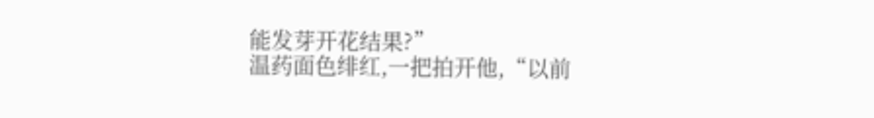能发芽开花结果?”
温药面色绯红,一把拍开他,“以前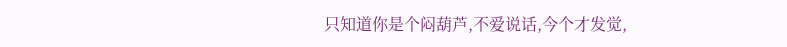只知道你是个闷葫芦,不爱说话,今个才发觉,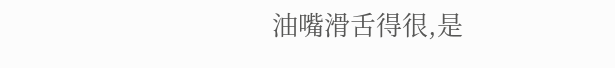油嘴滑舌得很,是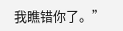我瞧错你了。”